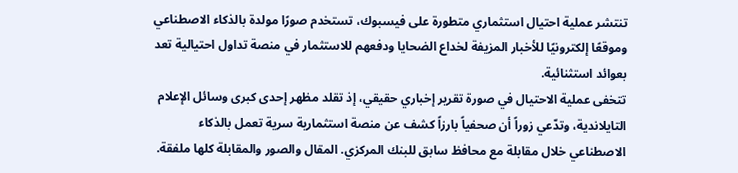تنتشر عملية احتيال استثماري متطورة على فيسبوك، تستخدم صورًا مولدة بالذكاء الاصطناعي وموقعًا إلكترونيًا للأخبار المزيفة لخداع الضحايا ودفعهم للاستثمار في منصة تداول احتيالية تعد بعوائد استثنائية.
تتخفى عملية الاحتيال في صورة تقرير إخباري حقيقي، إذ تقلد مظهر إحدى كبرى وسائل الإعلام التايلاندية، وتدّعي زوراً أن صحفياً بارزاً كشف عن منصة استثمارية سرية تعمل بالذكاء الاصطناعي خلال مقابلة مع محافظ سابق للبنك المركزي. المقال والصور والمقابلة كلها ملفقة.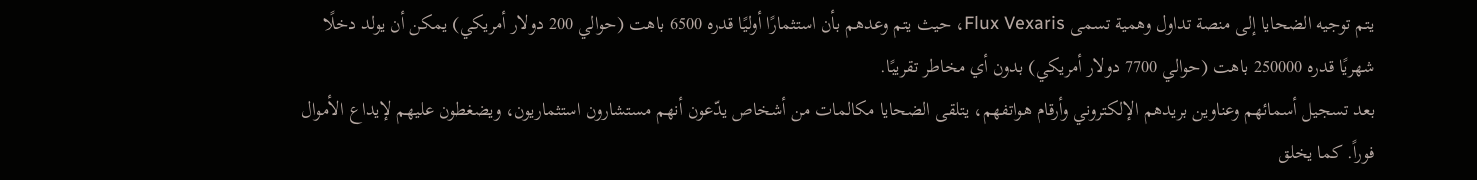يتم توجيه الضحايا إلى منصة تداول وهمية تسمى Flux Vexaris، حيث يتم وعدهم بأن استثمارًا أوليًا قدره 6500 باهت (حوالي 200 دولار أمريكي) يمكن أن يولد دخلًا شهريًا قدره 250000 باهت (حوالي 7700 دولار أمريكي) بدون أي مخاطر تقريبًا.
بعد تسجيل أسمائهم وعناوين بريدهم الإلكتروني وأرقام هواتفهم، يتلقى الضحايا مكالمات من أشخاص يدّعون أنهم مستشارون استثماريون، ويضغطون عليهم لإيداع الأموال فوراً. كما يخلق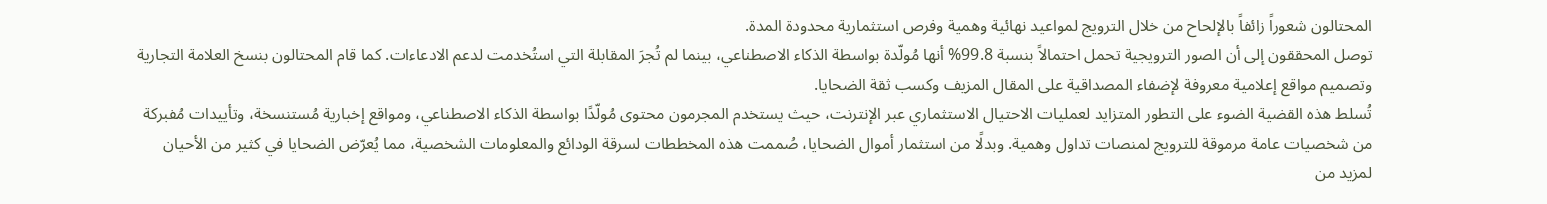المحتالون شعوراً زائفاً بالإلحاح من خلال الترويج لمواعيد نهائية وهمية وفرص استثمارية محدودة المدة.
توصل المحققون إلى أن الصور الترويجية تحمل احتمالاً بنسبة 99.8% أنها مُولّدة بواسطة الذكاء الاصطناعي، بينما لم تُجرَ المقابلة التي استُخدمت لدعم الادعاءات. كما قام المحتالون بنسخ العلامة التجارية وتصميم مواقع إعلامية معروفة لإضفاء المصداقية على المقال المزيف وكسب ثقة الضحايا.
تُسلط هذه القضية الضوء على التطور المتزايد لعمليات الاحتيال الاستثماري عبر الإنترنت، حيث يستخدم المجرمون محتوى مُولّدًا بواسطة الذكاء الاصطناعي، ومواقع إخبارية مُستنسخة، وتأييدات مُفبركة من شخصيات عامة مرموقة للترويج لمنصات تداول وهمية. وبدلًا من استثمار أموال الضحايا، صُممت هذه المخططات لسرقة الودائع والمعلومات الشخصية، مما يُعرّض الضحايا في كثير من الأحيان لمزيد من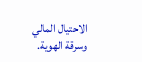الاحتيال المالي وسرقة الهوية.